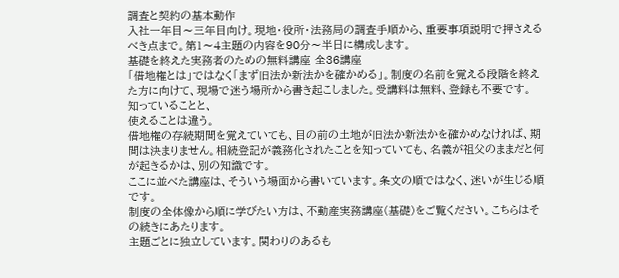調査と契約の基本動作
入社一年目〜三年目向け。現地・役所・法務局の調査手順から、重要事項説明で押さえるべき点まで。第1〜4主題の内容を90分〜半日に構成します。
基礎を終えた実務者のための無料講座 全36講座
「借地権とは」ではなく「まず旧法か新法かを確かめる」。制度の名前を覚える段階を終えた方に向けて、現場で迷う場所から書き起こしました。受講料は無料、登録も不要です。
知っていることと、
使えることは違う。
借地権の存続期間を覚えていても、目の前の土地が旧法か新法かを確かめなければ、期間は決まりません。相続登記が義務化されたことを知っていても、名義が祖父のままだと何が起きるかは、別の知識です。
ここに並べた講座は、そういう場面から書いています。条文の順ではなく、迷いが生じる順です。
制度の全体像から順に学びたい方は、不動産実務講座(基礎)をご覧ください。こちらはその続きにあたります。
主題ごとに独立しています。関わりのあるも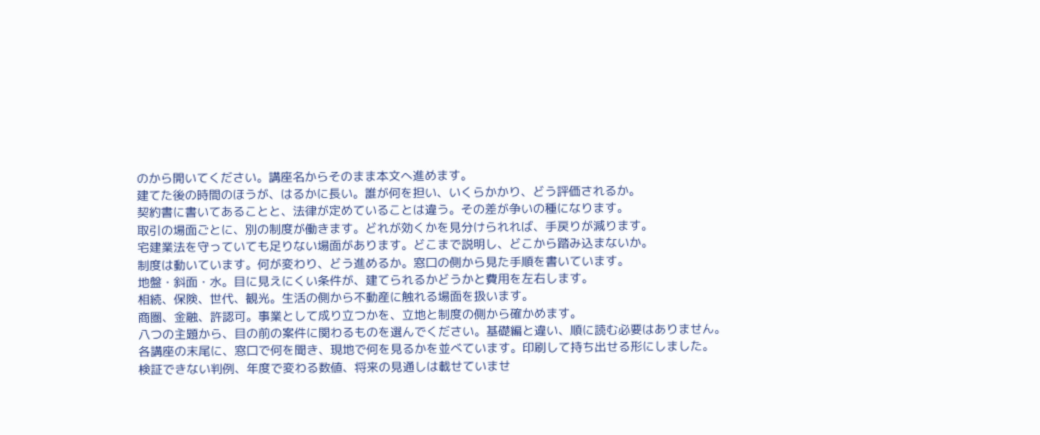のから開いてください。講座名からそのまま本文へ進めます。
建てた後の時間のほうが、はるかに長い。誰が何を担い、いくらかかり、どう評価されるか。
契約書に書いてあることと、法律が定めていることは違う。その差が争いの種になります。
取引の場面ごとに、別の制度が働きます。どれが効くかを見分けられれば、手戻りが減ります。
宅建業法を守っていても足りない場面があります。どこまで説明し、どこから踏み込まないか。
制度は動いています。何が変わり、どう進めるか。窓口の側から見た手順を書いています。
地盤・斜面・水。目に見えにくい条件が、建てられるかどうかと費用を左右します。
相続、保険、世代、観光。生活の側から不動産に触れる場面を扱います。
商圏、金融、許認可。事業として成り立つかを、立地と制度の側から確かめます。
八つの主題から、目の前の案件に関わるものを選んでください。基礎編と違い、順に読む必要はありません。
各講座の末尾に、窓口で何を聞き、現地で何を見るかを並べています。印刷して持ち出せる形にしました。
検証できない判例、年度で変わる数値、将来の見通しは載せていませ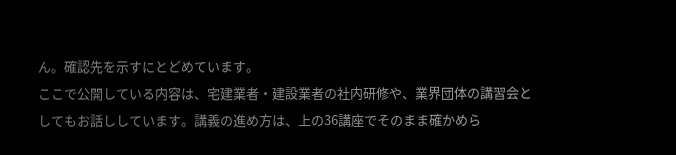ん。確認先を示すにとどめています。
ここで公開している内容は、宅建業者・建設業者の社内研修や、業界団体の講習会としてもお話ししています。講義の進め方は、上の36講座でそのまま確かめら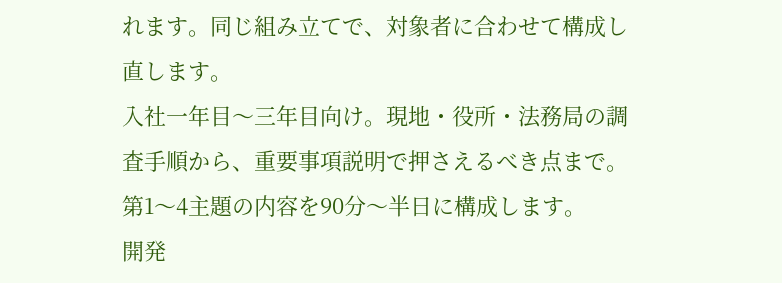れます。同じ組み立てで、対象者に合わせて構成し直します。
入社一年目〜三年目向け。現地・役所・法務局の調査手順から、重要事項説明で押さえるべき点まで。第1〜4主題の内容を90分〜半日に構成します。
開発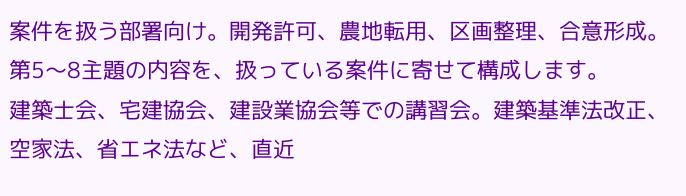案件を扱う部署向け。開発許可、農地転用、区画整理、合意形成。第5〜8主題の内容を、扱っている案件に寄せて構成します。
建築士会、宅建協会、建設業協会等での講習会。建築基準法改正、空家法、省エネ法など、直近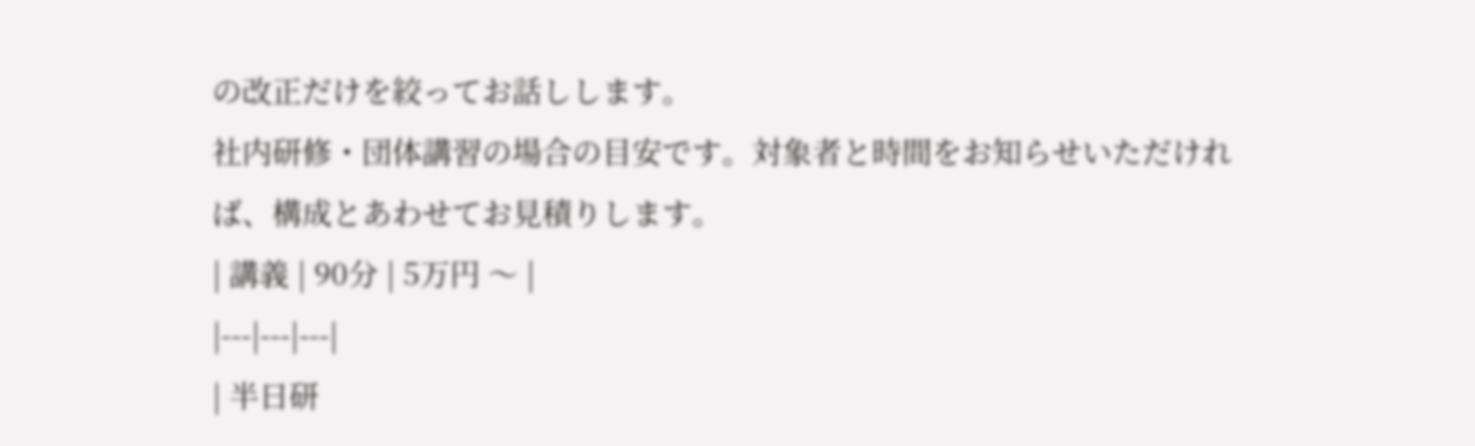の改正だけを絞ってお話しします。
社内研修・団体講習の場合の目安です。対象者と時間をお知らせいただければ、構成とあわせてお見積りします。
| 講義 | 90分 | 5万円 〜 |
|---|---|---|
| 半日研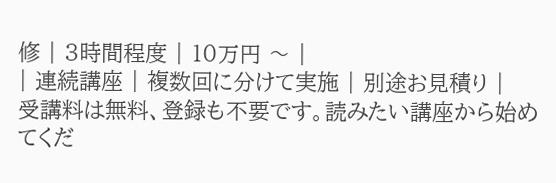修 | 3時間程度 | 10万円 〜 |
| 連続講座 | 複数回に分けて実施 | 別途お見積り |
受講料は無料、登録も不要です。読みたい講座から始めてくだ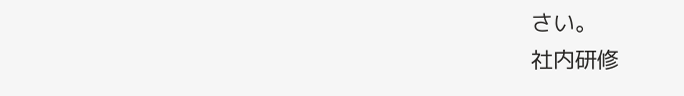さい。
社内研修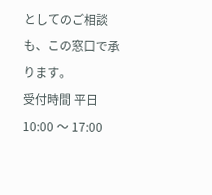としてのご相談も、この窓口で承ります。
受付時間 平日 10:00 〜 17:00